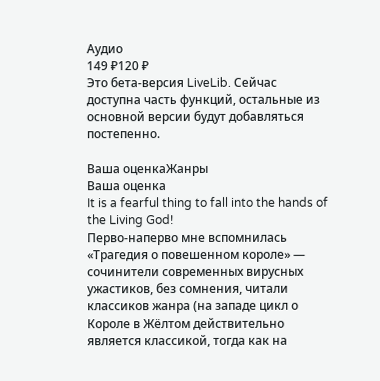Аудио
149 ₽120 ₽
Это бета-версия LiveLib. Сейчас доступна часть функций, остальные из основной версии будут добавляться постепенно.

Ваша оценкаЖанры
Ваша оценка
It is a fearful thing to fall into the hands of the Living God!
Перво-наперво мне вспомнилась «Трагедия о повешенном короле» — сочинители современных вирусных ужастиков, без сомнения, читали классиков жанра (на западе цикл о Короле в Жёлтом действительно является классикой, тогда как на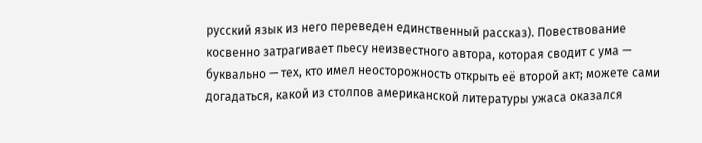русский язык из него переведен единственный рассказ). Повествование косвенно затрагивает пьесу неизвестного автора, которая сводит с ума — буквально — тех, кто имел неосторожность открыть её второй акт; можете сами догадаться, какой из столпов американской литературы ужаса оказался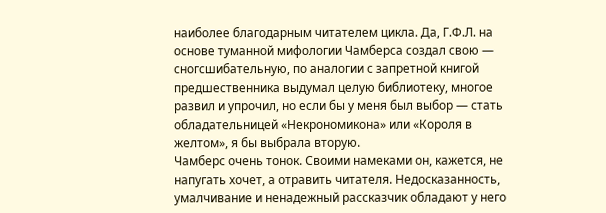наиболее благодарным читателем цикла. Да, Г.Ф.Л. на основе туманной мифологии Чамберса создал свою — сногсшибательную, по аналогии с запретной книгой предшественника выдумал целую библиотеку, многое развил и упрочил, но если бы у меня был выбор — стать обладательницей «Некрономикона» или «Короля в желтом», я бы выбрала вторую.
Чамберс очень тонок. Своими намеками он, кажется, не напугать хочет, а отравить читателя. Недосказанность, умалчивание и ненадежный рассказчик обладают у него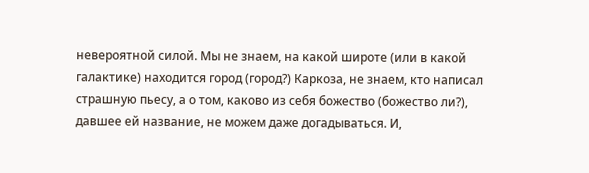невероятной силой. Мы не знаем, на какой широте (или в какой галактике) находится город (город?) Каркоза, не знаем, кто написал страшную пьесу, а о том, каково из себя божество (божество ли?), давшее ей название, не можем даже догадываться. И,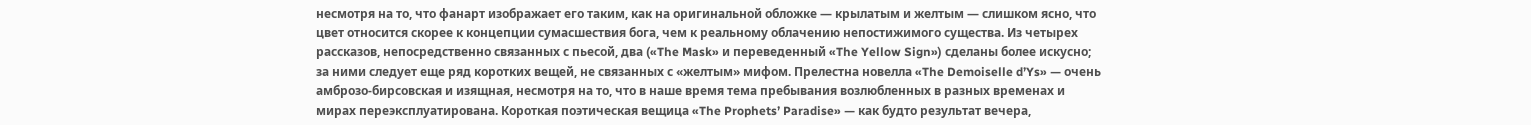несмотря на то, что фанарт изображает его таким, как на оригинальной обложке — крылатым и желтым — слишком ясно, что цвет относится скорее к концепции сумасшествия бога, чем к реальному облачению непостижимого существа. Из четырех рассказов, непосредственно связанных с пьесой, два («The Mask» и переведенный «The Yellow Sign») сделаны более искусно; за ними следует еще ряд коротких вещей, не связанных с «желтым» мифом. Прелестна новелла «The Demoiselle d’Ys» — очень амброзо-бирсовская и изящная, несмотря на то, что в наше время тема пребывания возлюбленных в разных временах и мирах переэксплуатирована. Короткая поэтическая вещица «The Prophets’ Paradise» — как будто результат вечера,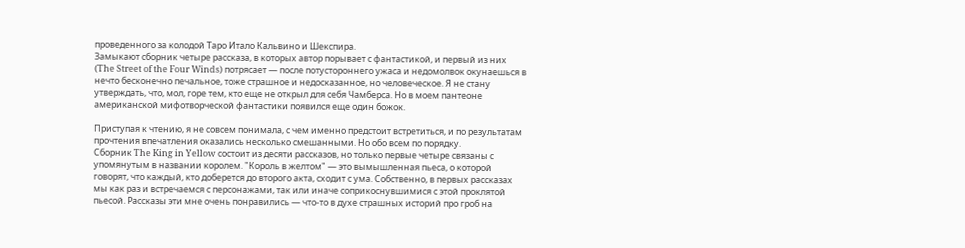проведенного за колодой Таро Итало Кальвино и Шекспира.
Замыкают сборник четыре рассказа, в которых автор порывает с фантастикой, и первый из них (The Street of the Four Winds) потрясает — после потустороннего ужаса и недомолвок окунаешься в нечто бесконечно печальное, тоже страшное и недосказанное, но человеческое. Я не стану утверждать, что, мол, горе тем, кто еще не открыл для себя Чамберса. Но в моем пантеоне американской мифотворческой фантастики появился еще один божок.

Приступая к чтению, я не совсем понимала, с чем именно предстоит встретиться, и по результатам прочтения впечатления оказались несколько смешанными. Но обо всем по порядку.
Сборник The King in Yellow состоит из десяти рассказов, но только первые четыре связаны с упомянутым в названии королем. "Король в желтом" — это вымышленная пьеса, о которой говорят, что каждый, кто доберется до второго акта, сходит с ума. Собственно, в первых рассказах мы как раз и встречаемся с персонажами, так или иначе соприкоснувшимися с этой проклятой пьесой. Рассказы эти мне очень понравились — что-то в духе страшных историй про гроб на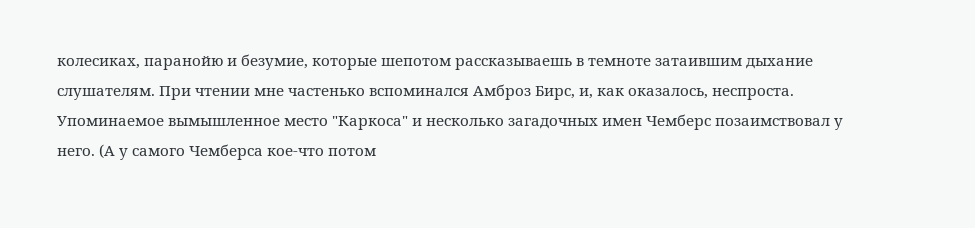колесиках, паранойю и безумие, которые шепотом рассказываешь в темноте затаившим дыхание слушателям. При чтении мне частенько вспоминался Амброз Бирс, и, как оказалось, неспроста. Упоминаемое вымышленное место "Каркоса" и несколько загадочных имен Чемберс позаимствовал у него. (А у самого Чемберса кое-что потом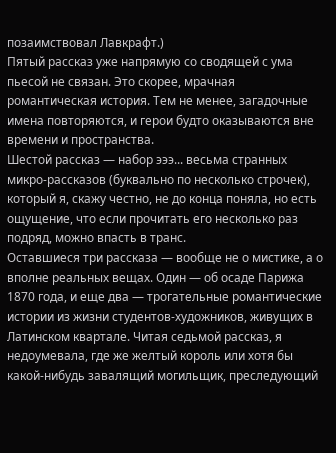позаимствовал Лавкрафт.)
Пятый рассказ уже напрямую со сводящей с ума пьесой не связан. Это скорее, мрачная романтическая история. Тем не менее, загадочные имена повторяются, и герои будто оказываются вне времени и пространства.
Шестой рассказ — набор эээ... весьма странных микро-рассказов (буквально по несколько строчек), который я, скажу честно, не до конца поняла, но есть ощущение, что если прочитать его несколько раз подряд, можно впасть в транс.
Оставшиеся три рассказа — вообще не о мистике, а о вполне реальных вещах. Один — об осаде Парижа 1870 года, и еще два — трогательные романтические истории из жизни студентов-художников, живущих в Латинском квартале. Читая седьмой рассказ, я недоумевала, где же желтый король или хотя бы какой-нибудь завалящий могильщик, преследующий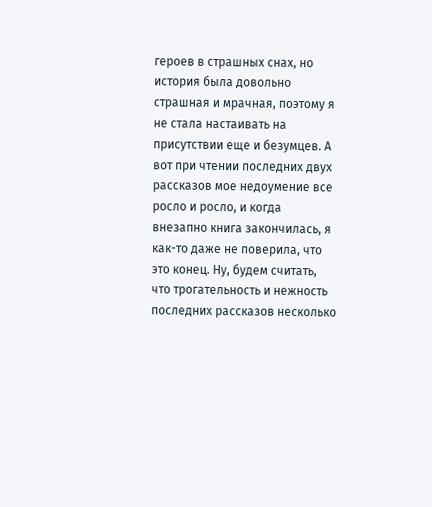героев в страшных снах, но история была довольно страшная и мрачная, поэтому я не стала настаивать на присутствии еще и безумцев. А вот при чтении последних двух рассказов мое недоумение все росло и росло, и когда внезапно книга закончилась, я как-то даже не поверила, что это конец. Ну, будем считать, что трогательность и нежность последних рассказов несколько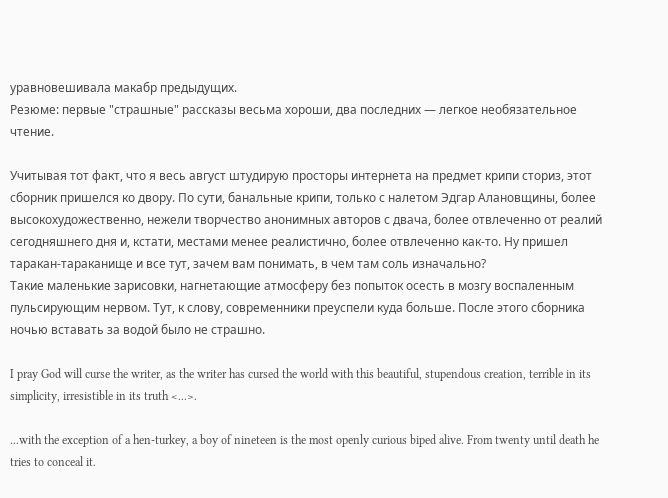уравновешивала макабр предыдущих.
Резюме: первые "страшные" рассказы весьма хороши, два последних — легкое необязательное чтение.

Учитывая тот факт, что я весь август штудирую просторы интернета на предмет крипи сториз, этот сборник пришелся ко двору. По сути, банальные крипи, только с налетом Эдгар Алановщины, более высокохудожественно, нежели творчество анонимных авторов с двача, более отвлеченно от реалий сегодняшнего дня и, кстати, местами менее реалистично, более отвлеченно как-то. Ну пришел таракан-тараканище и все тут, зачем вам понимать, в чем там соль изначально?
Такие маленькие зарисовки, нагнетающие атмосферу без попыток осесть в мозгу воспаленным пульсирующим нервом. Тут, к слову, современники преуспели куда больше. После этого сборника ночью вставать за водой было не страшно.

I pray God will curse the writer, as the writer has cursed the world with this beautiful, stupendous creation, terrible in its simplicity, irresistible in its truth <...>.

...with the exception of a hen-turkey, a boy of nineteen is the most openly curious biped alive. From twenty until death he tries to conceal it.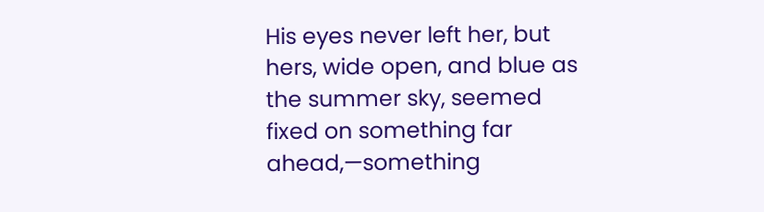His eyes never left her, but hers, wide open, and blue as the summer sky, seemed fixed on something far ahead,—something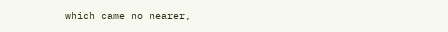which came no nearer,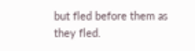but fled before them as they fled.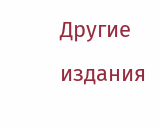Другие издания